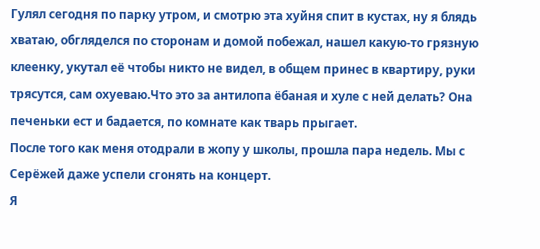Гулял сегодня по парку утром, и смотрю эта хуйня спит в кустах, ну я блядь хватаю, обгляделся по сторонам и домой побежал, нашел какую-то грязную клеенку, укутал её чтобы никто не видел, в общем принес в квартиру, руки трясутся, сам охуеваю.Что это за антилопа ёбаная и хуле с ней делать? Она печеньки ест и бадается, по комнате как тварь прыгает.
После того как меня отодрали в жопу у школы, прошла пара недель. Мы с Серёжей даже успели сгонять на концерт.
Я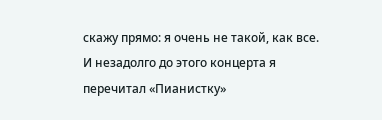скажу прямо: я очень не такой, как все. И незадолго до этого концерта я перечитал «Пианистку»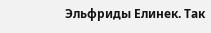Эльфриды Елинек. Так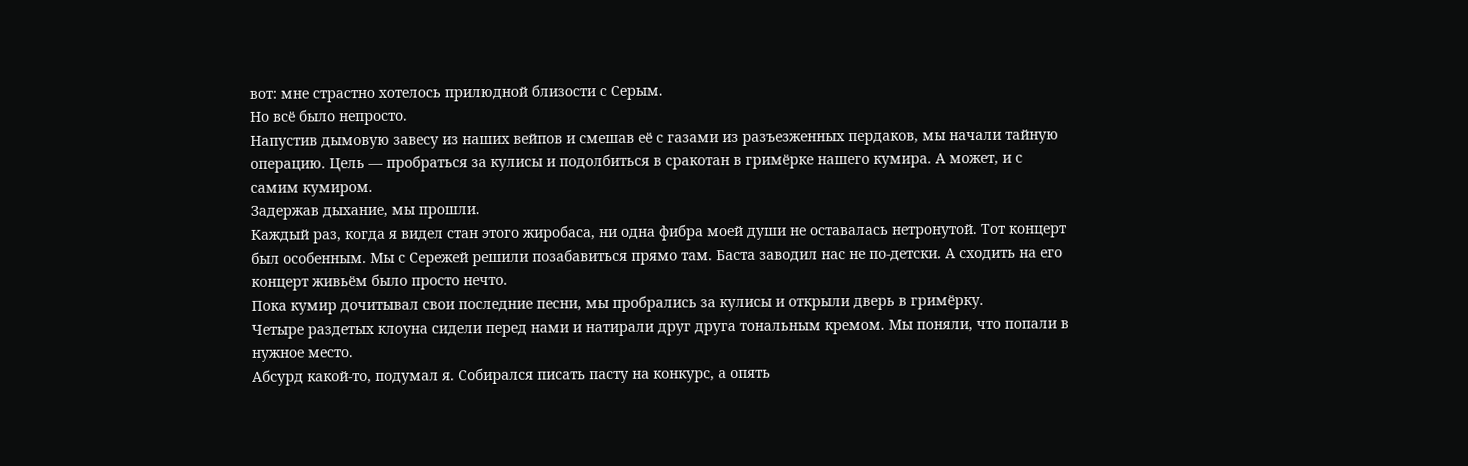вот: мне страстно хотелось прилюдной близости с Серым.
Но всё было непросто.
Напустив дымовую завесу из наших вейпов и смешав её с газами из разъезженных пердаков, мы начали тайную операцию. Цель — пробраться за кулисы и подолбиться в сракотан в гримёрке нашего кумира. А может, и с самим кумиром.
Задержав дыхание, мы прошли.
Каждый раз, когда я видел стан этого жиробаса, ни одна фибра моей души не оставалась нетронутой. Тот концерт был особенным. Мы с Сережей решили позабавиться прямо там. Баста заводил нас не по-детски. А сходить на его концерт живьём было просто нечто.
Пока кумир дочитывал свои последние песни, мы пробрались за кулисы и открыли дверь в гримёрку.
Четыре раздетых клоуна сидели перед нами и натирали друг друга тональным кремом. Мы поняли, что попали в нужное место.
Абсурд какой-то, подумал я. Собирался писать пасту на конкурс, а опять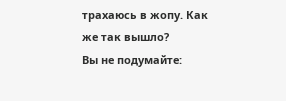трахаюсь в жопу. Как же так вышло?
Вы не подумайте: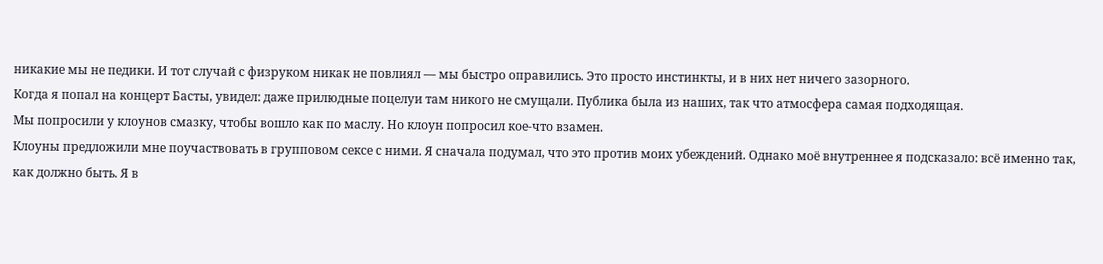никакие мы не педики. И тот случай с физруком никак не повлиял — мы быстро оправились. Это просто инстинкты, и в них нет ничего зазорного.
Когда я попал на концерт Басты, увидел: даже прилюдные поцелуи там никого не смущали. Публика была из наших, так что атмосфера самая подходящая.
Мы попросили у клоунов смазку, чтобы вошло как по маслу. Но клоун попросил кое-что взамен.
Клоуны предложили мне поучаствовать в групповом сексе с ними. Я сначала подумал, что это против моих убеждений. Однако моё внутреннее я подсказало: всё именно так, как должно быть. Я в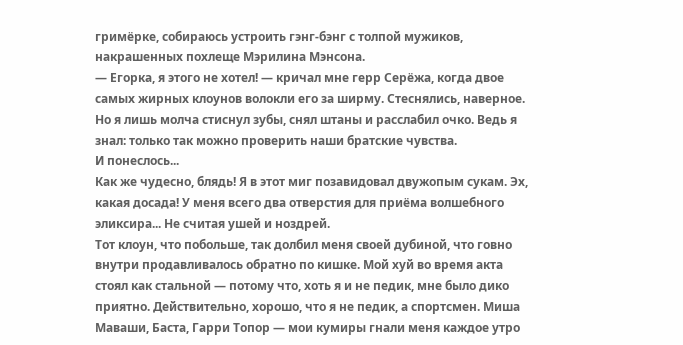гримёрке, собираюсь устроить гэнг-бэнг с толпой мужиков, накрашенных похлеще Мэрилина Мэнсона.
— Егорка, я этого не хотел! — кричал мне герр Серёжа, когда двое самых жирных клоунов волокли его за ширму. Стеснялись, наверное.
Но я лишь молча стиснул зубы, снял штаны и расслабил очко. Ведь я знал: только так можно проверить наши братские чувства.
И понеслось...
Как же чудесно, блядь! Я в этот миг позавидовал двужопым сукам. Эх, какая досада! У меня всего два отверстия для приёма волшебного эликсира... Не считая ушей и ноздрей.
Тот клоун, что побольше, так долбил меня своей дубиной, что говно внутри продавливалось обратно по кишке. Мой хуй во время акта стоял как стальной — потому что, хоть я и не педик, мне было дико приятно. Действительно, хорошо, что я не педик, а спортсмен. Миша Маваши, Баста, Гарри Топор — мои кумиры гнали меня каждое утро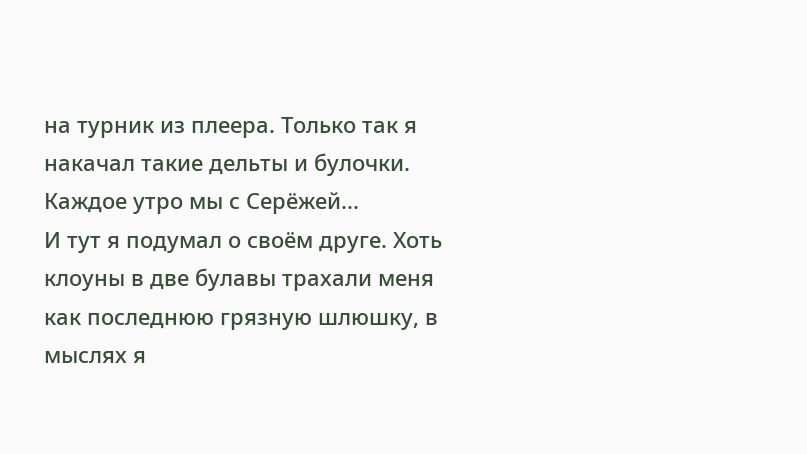на турник из плеера. Только так я накачал такие дельты и булочки.
Каждое утро мы с Серёжей...
И тут я подумал о своём друге. Хоть клоуны в две булавы трахали меня как последнюю грязную шлюшку, в мыслях я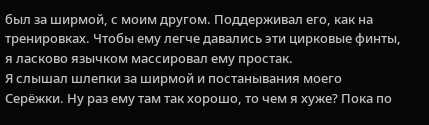был за ширмой, с моим другом. Поддерживал его, как на тренировках. Чтобы ему легче давались эти цирковые финты, я ласково язычком массировал ему простак.
Я слышал шлепки за ширмой и постанывания моего Серёжки. Ну раз ему там так хорошо, то чем я хуже? Пока по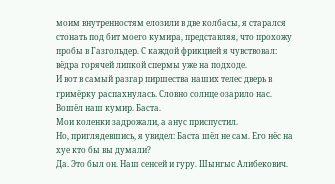моим внутренностям елозили в две колбасы, я старался стонать под бит моего кумира, представляя, что прохожу пробы в Газгольдер. С каждой фрикцией я чувствовал: вёдра горячей липкой спермы уже на подходе.
И вот в самый разгар пиршества наших телес дверь в гримёрку распахнулась. Словно солнце озарило нас.
Вошёл наш кумир. Баста.
Мои коленки задрожали, а анус приспустил.
Но, приглядевшись, я увидел: Баста шёл не сам. Его нёс на хуе кто бы вы думали?
Да. Это был он. Наш сенсей и гуру. Шынгыс Алибекович.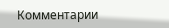Комментарии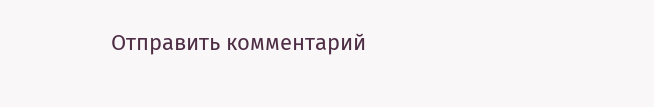Отправить комментарий